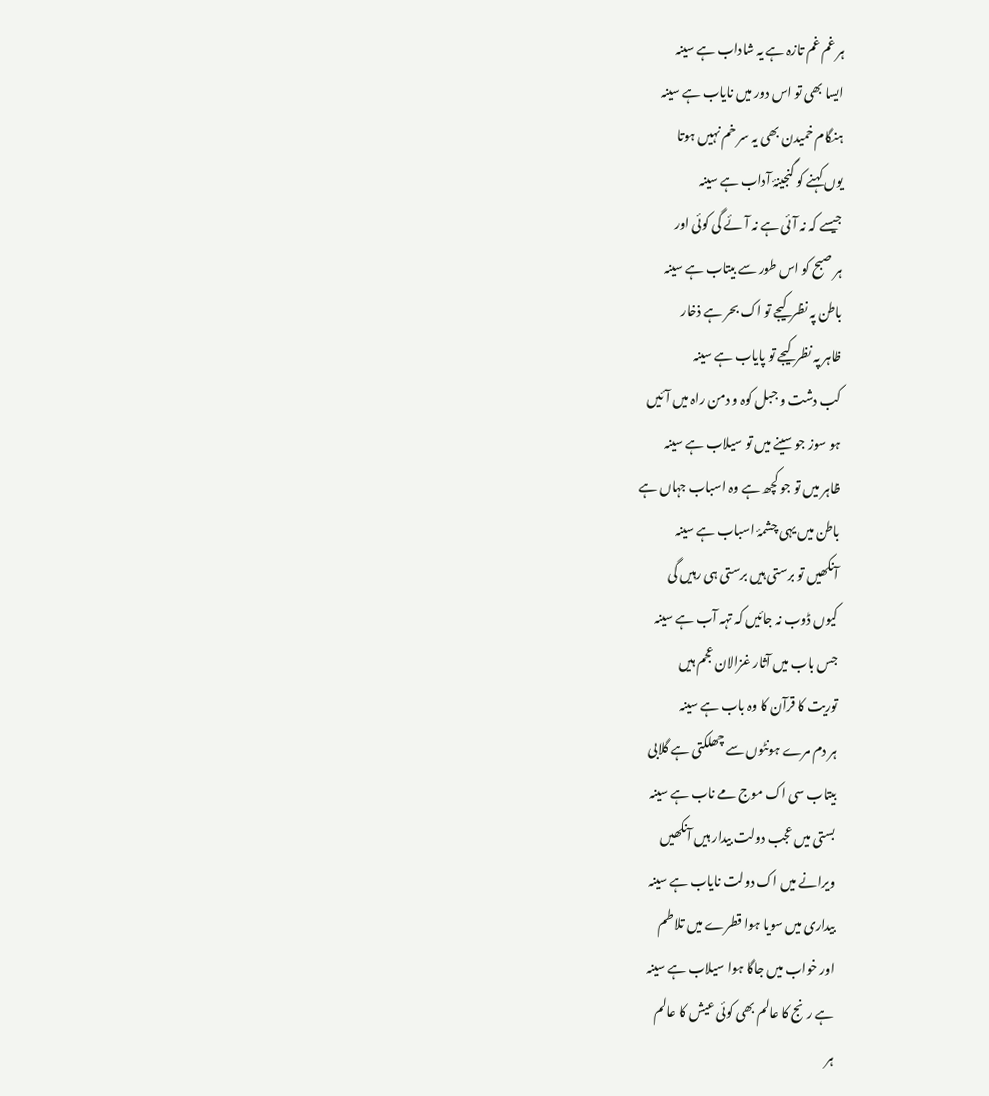ہر غم غم تازہ ہے یہ شاداب ہے سینہ
ایسا بھی تو اس دور میں نایاب ہے سینہ
ہنگام خمیدن بھی یہ سر خم نہیں ہوتا
یوں کہنے کو گنجینۂ آداب ہے سینہ
جیسے کہ نہ آئی ہے نہ آئے گی کوئی اور
ہر صبح کو اس طور سے بیتاب ہے سینہ
باطن پہ نظر کیجے تو اک بحر ہے ذخار
ظاہر پہ نظر کیجے تو پایاب ہے سینہ
کب دشت و جبل کوہ و دمن راہ میں آئیں
ہو سوز جو سینے میں تو سیلاب ہے سینہ
ظاہر میں تو جو کچھ ہے وہ اسباب جہاں ہے
باطن میں یہی چشمۂ اسباب ہے سینہ
آنکھیں تو برستی ہیں برستی ہی رہیں گی
کیوں ڈوب نہ جائیں کہ تہہ آب ہے سینہ
جس باب میں آثار غزالان عجم ہیں
توریت کا قرآن کا وہ باب ہے سینہ
ہر دم مرے ہونٹوں سے چھلکتی ہے گلابی
بیتاب سی اک موج مے ناب ہے سینہ
بستی میں عجب دولت بیدار ہیں آنکھیں
ویرانے میں اک دولت نایاب ہے سینہ
بیداری میں سویا ہوا قطرے میں تلاطم
اور خواب میں جاگا ہوا سیلاب ہے سینہ
ہے رنج کا عالم بھی کوئی عیش کا عالم
ہر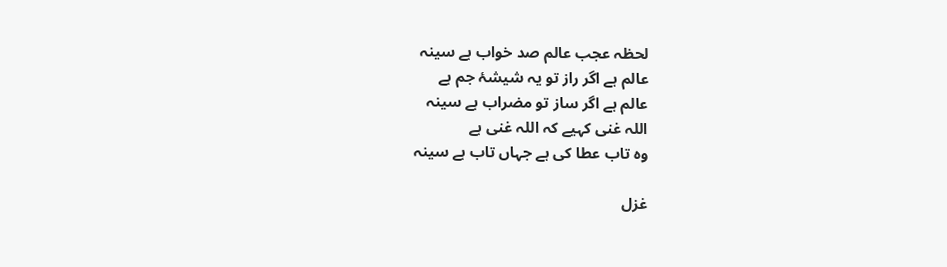لحظہ عجب عالم صد خواب ہے سینہ
عالم ہے اگر راز تو یہ شیشۂ جم ہے
عالم ہے اگر ساز تو مضراب ہے سینہ
اللہ غنی کہیے کہ اللہ غنی ہے
وہ تاب عطا کی ہے جہاں تاب ہے سینہ

غزل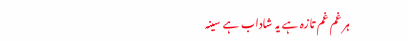ہر غم غم تازہ ہے یہ شاداب ہے سینہ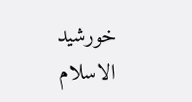خورشید الاسلام